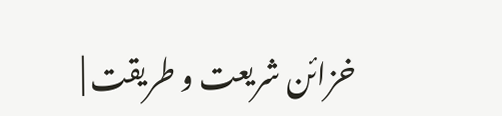خزائن شریعت و طریقت |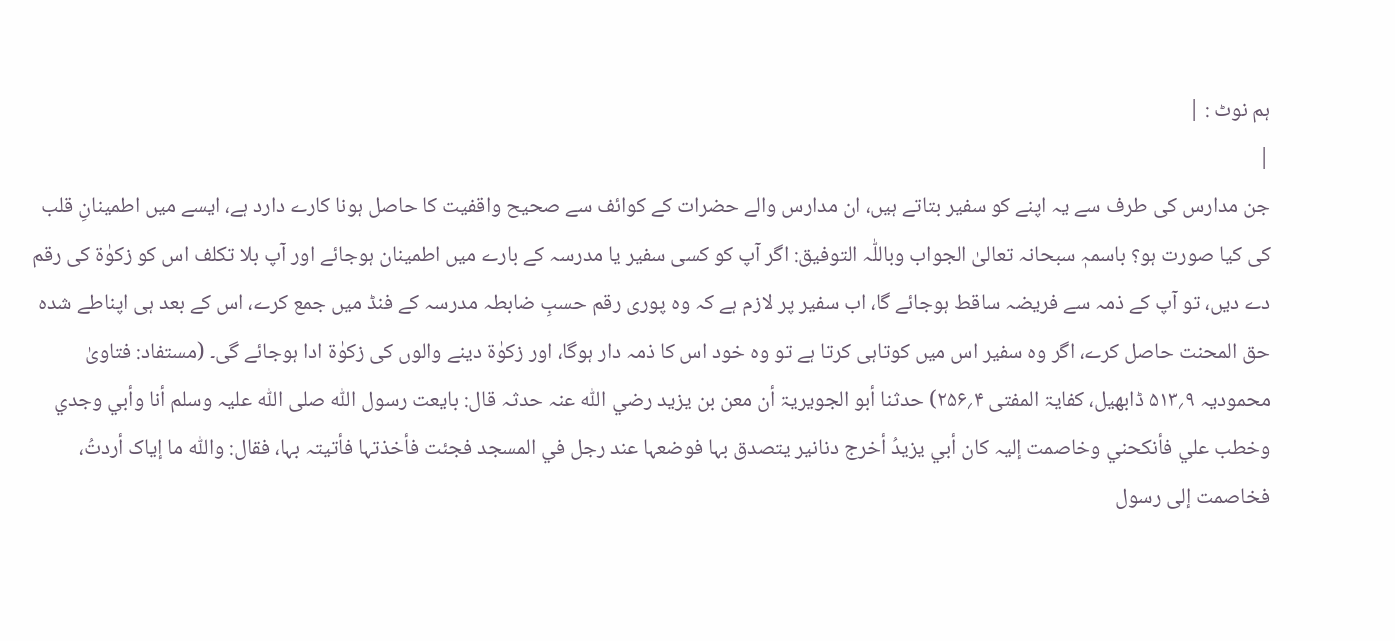ہم نوٹ : |
|
جن مدارس کی طرف سے یہ اپنے کو سفیر بتاتے ہیں، ان مدارس والے حضرات کے کوائف سے صحیح واقفیت کا حاصل ہونا کارے دارد ہے، ایسے میں اطمینانِ قلب کی کیا صورت ہو؟ باسمہٖ سبحانہ تعالیٰ الجواب وباللّٰہ التوفیق: اگر آپ کو کسی سفیر یا مدرسہ کے بارے میں اطمینان ہوجائے اور آپ بلا تکلف اس کو زکوٰۃ کی رقم دے دیں، تو آپ کے ذمہ سے فریضہ ساقط ہوجائے گا، اب سفیر پر لازم ہے کہ وہ پوری رقم حسبِ ضابطہ مدرسہ کے فنڈ میں جمع کرے، اس کے بعد ہی اپناطے شدہ حق المحنت حاصل کرے، اگر وہ سفیر اس میں کوتاہی کرتا ہے تو وہ خود اس کا ذمہ دار ہوگا، اور زکوٰۃ دینے والوں کی زکوٰۃ ادا ہوجائے گی۔ (مستفاد: فتاویٰ محمودیہ ۹؍۵۱۳ ڈابھیل، کفایۃ المفتی ۴؍۲۵۶) حدثنا أبو الجویریۃ أن معن بن یزید رضي اللّٰہ عنہ حدثہ قال: بایعت رسول اللّٰہ صلی اللّٰہ علیہ وسلم أنا وأبي وجدي وخطب علي فأنکحني وخاصمت إلیہ کان أبي یزیدُ أخرج دنانیر یتصدق بہا فوضعہا عند رجل في المسجد فجئت فأخذتہا فأتیتہ بہا، فقال: واللّٰہ ما إیاک أردتُ، فخاصمت إلی رسول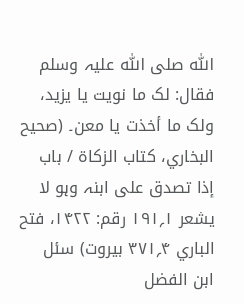اللّٰہ صلی اللّٰہ علیہ وسلم فقال: لک ما نویت یا یزید، ولک ما أخذت یا معن۔ (صحیح البخاري، کتاب الزکاۃ / باب إذا تصدق علی ابنہ وہو لا یشعر ۱؍۱۹۱ رقم: ۱۴۲۲، فتح الباري ۴؍۳۷۱ بیروت) سئل ابن الفضل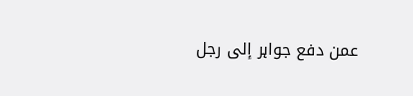عمن دفع جواہر إلی رجل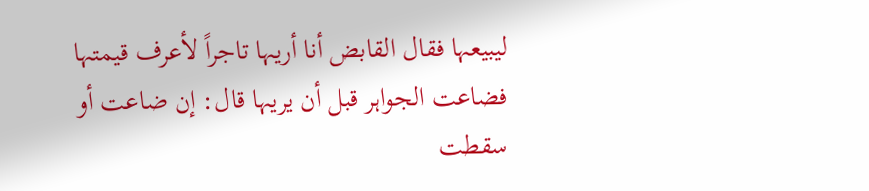لیبیعہا فقال القابض أنا أریہا تاجراً لأعرف قیمتہا فضاعت الجواہر قبل أن یریہا قال: إن ضاعت أو سقطت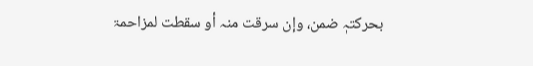بحرکتہٖ ضمن، وإن سرقت منہ أو سقطت لمزاحمۃ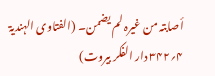أصابتہ من غیرہ لم یضمن۔ (الفتاوی الہندیۃ ۴؍۳۴۲ دار الفکر بیروت)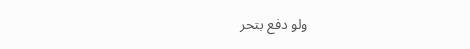ولو دفع بتحر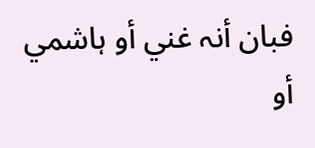فبان أنہ غني أو ہاشمي أو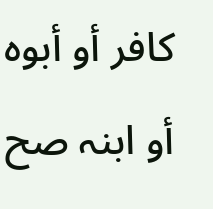کافر أو أبوہ أو ابنہ صح